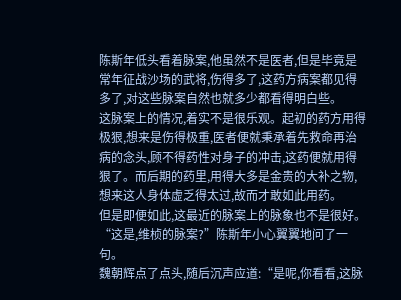陈斯年低头看着脉案,他虽然不是医者,但是毕竟是常年征战沙场的武将,伤得多了,这药方病案都见得多了,对这些脉案自然也就多少都看得明白些。
这脉案上的情况,着实不是很乐观。起初的药方用得极狠,想来是伤得极重,医者便就秉承着先救命再治病的念头,顾不得药性对身子的冲击,这药便就用得狠了。而后期的药里,用得大多是金贵的大补之物,想来这人身体虚乏得太过,故而才敢如此用药。
但是即便如此,这最近的脉案上的脉象也不是很好。
“这是,维桢的脉案?”陈斯年小心翼翼地问了一句。
魏朝辉点了点头,随后沉声应道:“是呢,你看看,这脉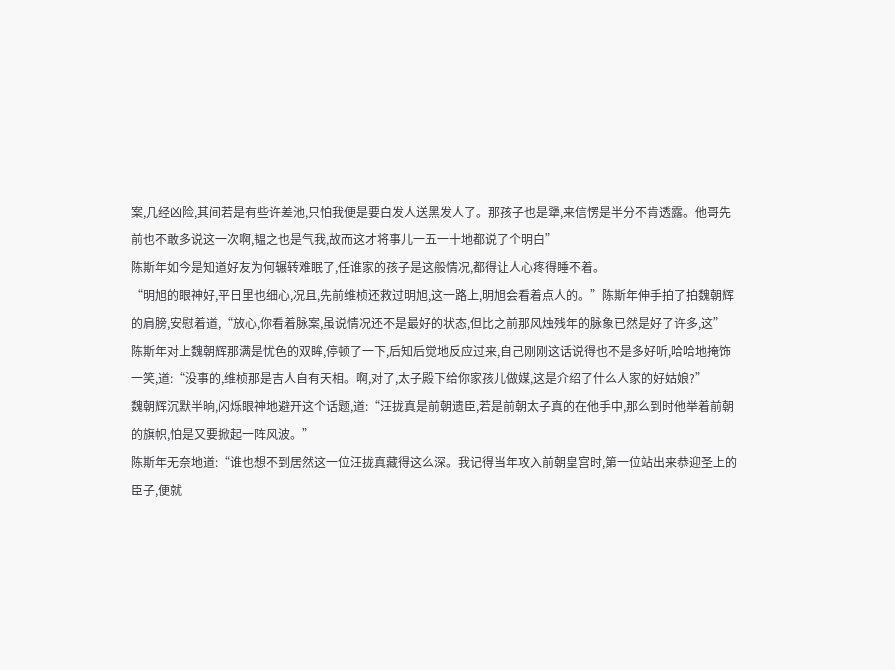案,几经凶险,其间若是有些许差池,只怕我便是要白发人送黑发人了。那孩子也是犟,来信愣是半分不肯透露。他哥先前也不敢多说这一次啊,韫之也是气我,故而这才将事儿一五一十地都说了个明白”
陈斯年如今是知道好友为何辗转难眠了,任谁家的孩子是这般情况,都得让人心疼得睡不着。
“明旭的眼神好,平日里也细心,况且,先前维桢还救过明旭,这一路上,明旭会看着点人的。”陈斯年伸手拍了拍魏朝辉的肩膀,安慰着道,“放心,你看着脉案,虽说情况还不是最好的状态,但比之前那风烛残年的脉象已然是好了许多,这”
陈斯年对上魏朝辉那满是忧色的双眸,停顿了一下,后知后觉地反应过来,自己刚刚这话说得也不是多好听,哈哈地掩饰一笑,道:“没事的,维桢那是吉人自有天相。啊,对了,太子殿下给你家孩儿做媒,这是介绍了什么人家的好姑娘?”
魏朝辉沉默半晌,闪烁眼神地避开这个话题,道:“汪拢真是前朝遗臣,若是前朝太子真的在他手中,那么到时他举着前朝的旗帜,怕是又要掀起一阵风波。”
陈斯年无奈地道:“谁也想不到居然这一位汪拢真藏得这么深。我记得当年攻入前朝皇宫时,第一位站出来恭迎圣上的臣子,便就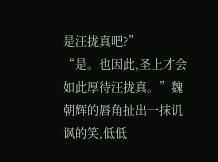是汪拢真吧?”
“是。也因此,圣上才会如此厚待汪拢真。”魏朝辉的唇角扯出一抹讥讽的笑,低低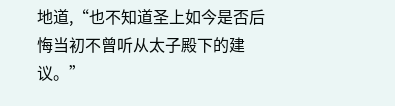地道,“也不知道圣上如今是否后悔当初不曾听从太子殿下的建议。”